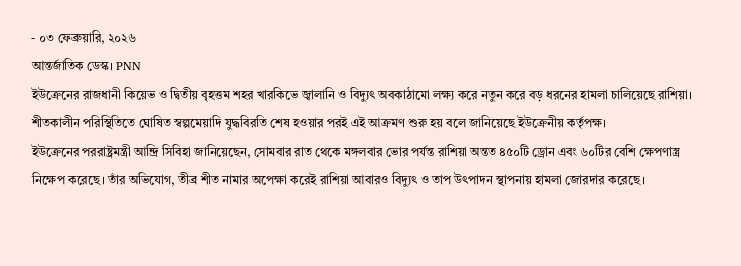- ০৩ ফেব্রুয়ারি, ২০২৬
আন্তর্জাতিক ডেস্ক। PNN
ইউক্রেনের রাজধানী কিয়েভ ও দ্বিতীয় বৃহত্তম শহর খারকিভে জ্বালানি ও বিদ্যুৎ অবকাঠামো লক্ষ্য করে নতুন করে বড় ধরনের হামলা চালিয়েছে রাশিয়া। শীতকালীন পরিস্থিতিতে ঘোষিত স্বল্পমেয়াদি যুদ্ধবিরতি শেষ হওয়ার পরই এই আক্রমণ শুরু হয় বলে জানিয়েছে ইউক্রেনীয় কর্তৃপক্ষ।
ইউক্রেনের পররাষ্ট্রমন্ত্রী আন্দ্রি সিবিহা জানিয়েছেন, সোমবার রাত থেকে মঙ্গলবার ভোর পর্যন্ত রাশিয়া অন্তত ৪৫০টি ড্রোন এবং ৬০টির বেশি ক্ষেপণাস্ত্র নিক্ষেপ করেছে। তাঁর অভিযোগ, তীব্র শীত নামার অপেক্ষা করেই রাশিয়া আবারও বিদ্যুৎ ও তাপ উৎপাদন স্থাপনায় হামলা জোরদার করেছে।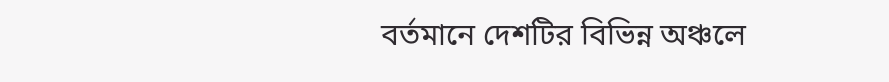বর্তমানে দেশটির বিভিন্ন অঞ্চলে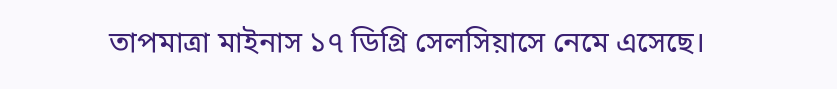তাপমাত্রা মাইনাস ১৭ ডিগ্রি সেলসিয়াসে নেমে এসেছে।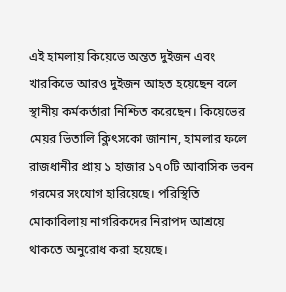এই হামলায় কিয়েভে অন্তত দুইজন এবং খারকিভে আরও দুইজন আহত হয়েছেন বলে স্থানীয় কর্মকর্তারা নিশ্চিত করেছেন। কিয়েভের মেয়র ভিতালি ক্লিৎসকো জানান, হামলার ফলে রাজধানীর প্রায় ১ হাজার ১৭০টি আবাসিক ভবন গরমের সংযোগ হারিয়েছে। পরিস্থিতি মোকাবিলায় নাগরিকদের নিরাপদ আশ্রয়ে থাকতে অনুরোধ করা হয়েছে।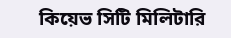কিয়েভ সিটি মিলিটারি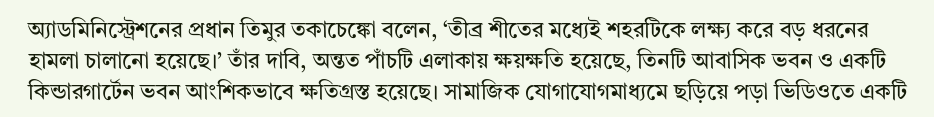অ্যাডমিনিস্ট্রেশনের প্রধান তিমুর তকাচেঙ্কো বলেন, ‘তীব্র শীতের মধ্যেই শহরটিকে লক্ষ্য করে বড় ধরনের হামলা চালানো হয়েছে।’ তাঁর দাবি, অন্তত পাঁচটি এলাকায় ক্ষয়ক্ষতি হয়েছে, তিনটি আবাসিক ভবন ও একটি কিন্ডারগার্টেন ভবন আংশিকভাবে ক্ষতিগ্রস্ত হয়েছে। সামাজিক যোগাযোগমাধ্যমে ছড়িয়ে পড়া ভিডিওতে একটি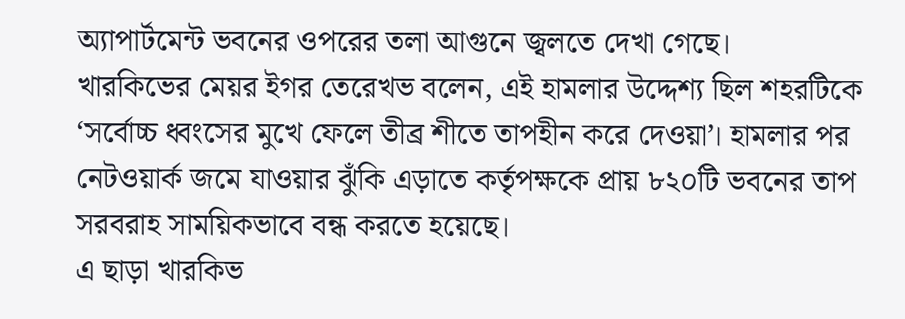অ্যাপার্টমেন্ট ভবনের ওপরের তলা আগুনে জ্বলতে দেখা গেছে।
খারকিভের মেয়র ইগর তেরেখভ বলেন, এই হামলার উদ্দেশ্য ছিল শহরটিকে ‘সর্বোচ্চ ধ্বংসের মুখে ফেলে তীব্র শীতে তাপহীন করে দেওয়া’। হামলার পর নেটওয়ার্ক জমে যাওয়ার ঝুঁকি এড়াতে কর্তৃপক্ষকে প্রায় ৮২০টি ভবনের তাপ সরবরাহ সাময়িকভাবে বন্ধ করতে হয়েছে।
এ ছাড়া খারকিভ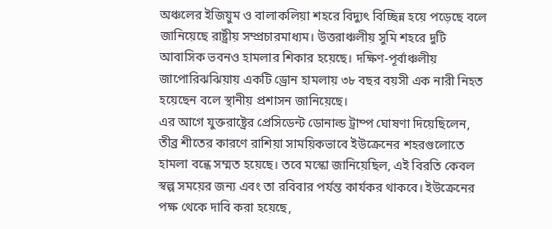অঞ্চলের ইজিয়ুম ও বালাকলিয়া শহরে বিদ্যুৎ বিচ্ছিন্ন হয়ে পড়েছে বলে জানিয়েছে রাষ্ট্রীয় সম্প্রচারমাধ্যম। উত্তরাঞ্চলীয় সুমি শহরে দুটি আবাসিক ভবনও হামলার শিকার হয়েছে। দক্ষিণ-পূর্বাঞ্চলীয় জাপোরিঝঝিয়ায় একটি ড্রোন হামলায় ৩৮ বছর বয়সী এক নারী নিহত হয়েছেন বলে স্থানীয় প্রশাসন জানিয়েছে।
এর আগে যুক্তরাষ্ট্রের প্রেসিডেন্ট ডোনাল্ড ট্রাম্প ঘোষণা দিয়েছিলেন, তীব্র শীতের কারণে রাশিয়া সাময়িকভাবে ইউক্রেনের শহরগুলোতে হামলা বন্ধে সম্মত হয়েছে। তবে মস্কো জানিয়েছিল, এই বিরতি কেবল স্বল্প সময়ের জন্য এবং তা রবিবার পর্যন্ত কার্যকর থাকবে। ইউক্রেনের পক্ষ থেকে দাবি করা হয়েছে,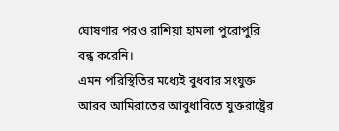ঘোষণার পরও রাশিয়া হামলা পুরোপুরি বন্ধ করেনি।
এমন পরিস্থিতির মধ্যেই বুধবার সংযুক্ত আরব আমিরাতের আবুধাবিতে যুক্তরাষ্ট্রের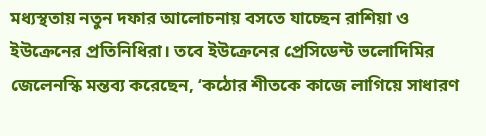মধ্যস্থতায় নতুন দফার আলোচনায় বসতে যাচ্ছেন রাশিয়া ও ইউক্রেনের প্রতিনিধিরা। তবে ইউক্রেনের প্রেসিডেন্ট ভলোদিমির জেলেনস্কি মন্তব্য করেছেন, ‘কঠোর শীতকে কাজে লাগিয়ে সাধারণ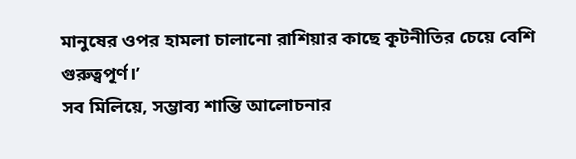মানুষের ওপর হামলা চালানো রাশিয়ার কাছে কূটনীতির চেয়ে বেশি গুরুত্বপূর্ণ।’
সব মিলিয়ে, সম্ভাব্য শান্তি আলোচনার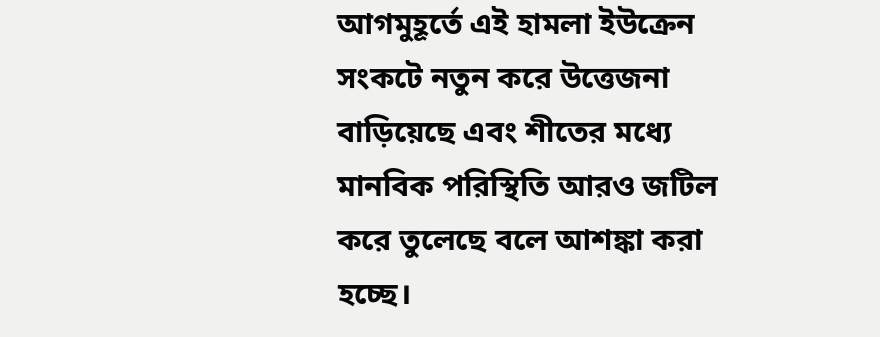আগমুহূর্তে এই হামলা ইউক্রেন সংকটে নতুন করে উত্তেজনা বাড়িয়েছে এবং শীতের মধ্যে মানবিক পরিস্থিতি আরও জটিল করে তুলেছে বলে আশঙ্কা করা হচ্ছে।